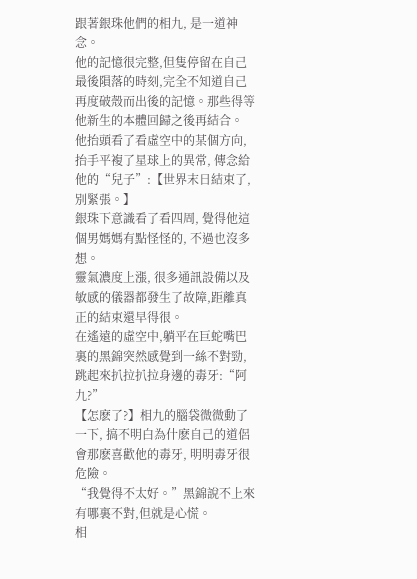跟著銀珠他們的相九, 是一道神念。
他的記憶很完整,但隻停留在自己最後隕落的時刻,完全不知道自己再度破殼而出後的記憶。那些得等他新生的本體回歸之後再結合。
他抬頭看了看虛空中的某個方向, 抬手平複了星球上的異常, 傳念給他的“兒子”:【世界末日結束了,別緊張。】
銀珠下意識看了看四周, 覺得他這個男媽媽有點怪怪的, 不過也沒多想。
靈氣濃度上漲, 很多通訊設備以及敏感的儀器都發生了故障,距離真正的結束還早得很。
在遙遠的虛空中,躺平在巨蛇嘴巴裏的黑錦突然感覺到一絲不對勁,跳起來扒拉扒拉身邊的毒牙:“阿九?”
【怎麽了?】相九的腦袋微微動了一下, 搞不明白為什麽自己的道侶會那麽喜歡他的毒牙, 明明毒牙很危險。
“我覺得不太好。”黑錦說不上來有哪裏不對,但就是心慌。
相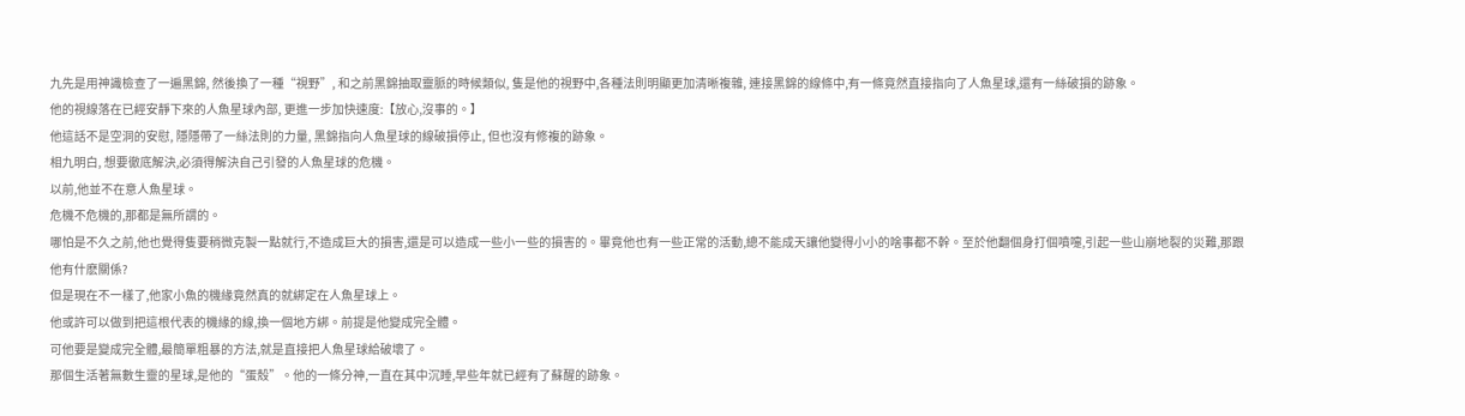九先是用神識檢查了一遍黑錦, 然後換了一種“視野”, 和之前黑錦抽取靈脈的時候類似, 隻是他的視野中,各種法則明顯更加清晰複雜, 連接黑錦的線條中,有一條竟然直接指向了人魚星球,還有一絲破損的跡象。
他的視線落在已經安靜下來的人魚星球內部, 更進一步加快速度:【放心,沒事的。】
他這話不是空洞的安慰, 隱隱帶了一絲法則的力量, 黑錦指向人魚星球的線破損停止, 但也沒有修複的跡象。
相九明白, 想要徹底解決,必須得解決自己引發的人魚星球的危機。
以前,他並不在意人魚星球。
危機不危機的,那都是無所謂的。
哪怕是不久之前,他也覺得隻要稍微克製一點就行,不造成巨大的損害,還是可以造成一些小一些的損害的。畢竟他也有一些正常的活動,總不能成天讓他變得小小的啥事都不幹。至於他翻個身打個噴嚏,引起一些山崩地裂的災難,那跟他有什麽關係?
但是現在不一樣了,他家小魚的機緣竟然真的就綁定在人魚星球上。
他或許可以做到把這根代表的機緣的線,換一個地方綁。前提是他變成完全體。
可他要是變成完全體,最簡單粗暴的方法,就是直接把人魚星球給破壞了。
那個生活著無數生靈的星球,是他的“蛋殼”。他的一條分神,一直在其中沉睡,早些年就已經有了蘇醒的跡象。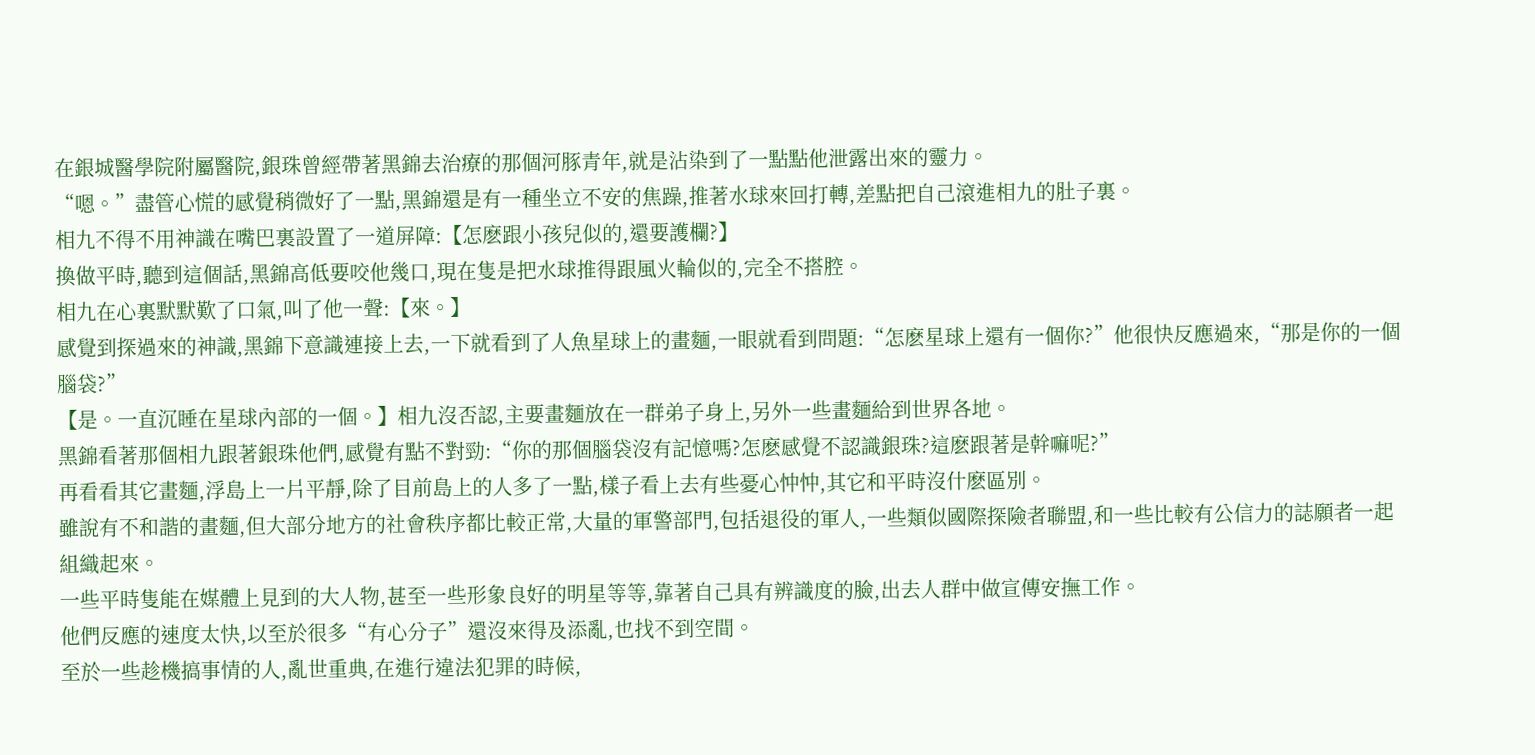在銀城醫學院附屬醫院,銀珠曾經帶著黑錦去治療的那個河豚青年,就是沾染到了一點點他泄露出來的靈力。
“嗯。”盡管心慌的感覺稍微好了一點,黑錦還是有一種坐立不安的焦躁,推著水球來回打轉,差點把自己滾進相九的肚子裏。
相九不得不用神識在嘴巴裏設置了一道屏障:【怎麽跟小孩兒似的,還要護欄?】
換做平時,聽到這個話,黑錦高低要咬他幾口,現在隻是把水球推得跟風火輪似的,完全不搭腔。
相九在心裏默默歎了口氣,叫了他一聲:【來。】
感覺到探過來的神識,黑錦下意識連接上去,一下就看到了人魚星球上的畫麵,一眼就看到問題:“怎麽星球上還有一個你?”他很快反應過來,“那是你的一個腦袋?”
【是。一直沉睡在星球內部的一個。】相九沒否認,主要畫麵放在一群弟子身上,另外一些畫麵給到世界各地。
黑錦看著那個相九跟著銀珠他們,感覺有點不對勁:“你的那個腦袋沒有記憶嗎?怎麽感覺不認識銀珠?這麽跟著是幹嘛呢?”
再看看其它畫麵,浮島上一片平靜,除了目前島上的人多了一點,樣子看上去有些憂心忡忡,其它和平時沒什麽區別。
雖說有不和諧的畫麵,但大部分地方的社會秩序都比較正常,大量的軍警部門,包括退役的軍人,一些類似國際探險者聯盟,和一些比較有公信力的誌願者一起組織起來。
一些平時隻能在媒體上見到的大人物,甚至一些形象良好的明星等等,靠著自己具有辨識度的臉,出去人群中做宣傳安撫工作。
他們反應的速度太快,以至於很多“有心分子”還沒來得及添亂,也找不到空間。
至於一些趁機搞事情的人,亂世重典,在進行違法犯罪的時候,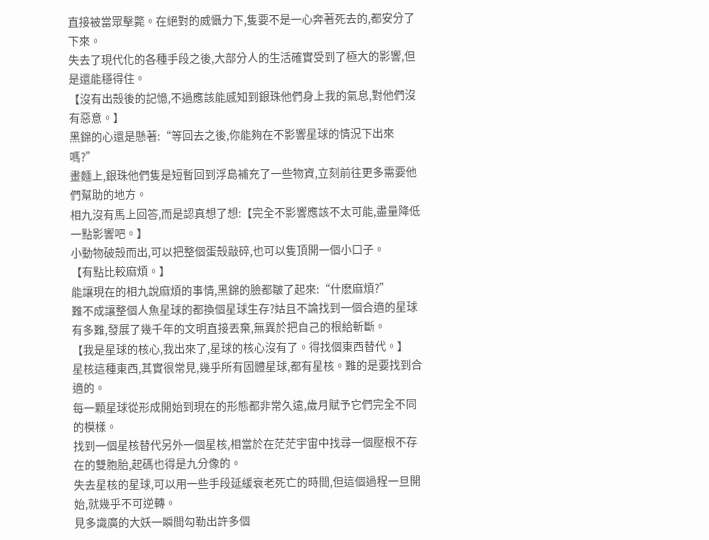直接被當眾擊斃。在絕對的威懾力下,隻要不是一心奔著死去的,都安分了下來。
失去了現代化的各種手段之後,大部分人的生活確實受到了極大的影響,但是還能穩得住。
【沒有出殼後的記憶,不過應該能感知到銀珠他們身上我的氣息,對他們沒有惡意。】
黑錦的心還是懸著:“等回去之後,你能夠在不影響星球的情況下出來嗎?”
畫麵上,銀珠他們隻是短暫回到浮島補充了一些物資,立刻前往更多需要他們幫助的地方。
相九沒有馬上回答,而是認真想了想:【完全不影響應該不太可能,盡量降低一點影響吧。】
小動物破殼而出,可以把整個蛋殼敲碎,也可以隻頂開一個小口子。
【有點比較麻煩。】
能讓現在的相九說麻煩的事情,黑錦的臉都皺了起來:“什麽麻煩?”
難不成讓整個人魚星球的都換個星球生存?姑且不論找到一個合適的星球有多難,發展了幾千年的文明直接丟棄,無異於把自己的根給斬斷。
【我是星球的核心,我出來了,星球的核心沒有了。得找個東西替代。】
星核這種東西,其實很常見,幾乎所有固體星球,都有星核。難的是要找到合適的。
每一顆星球從形成開始到現在的形態都非常久遠,歲月賦予它們完全不同的模樣。
找到一個星核替代另外一個星核,相當於在茫茫宇宙中找尋一個壓根不存在的雙胞胎,起碼也得是九分像的。
失去星核的星球,可以用一些手段延緩衰老死亡的時間,但這個過程一旦開始,就幾乎不可逆轉。
見多識廣的大妖一瞬間勾勒出許多個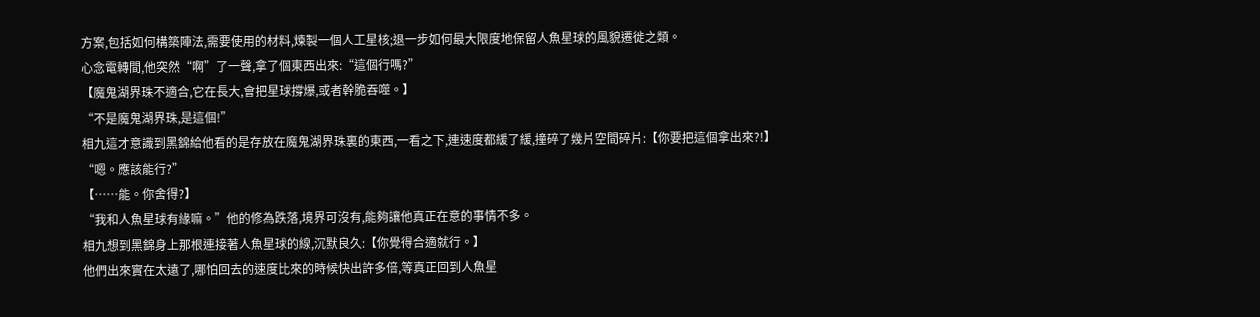方案,包括如何構築陣法,需要使用的材料,煉製一個人工星核;退一步如何最大限度地保留人魚星球的風貌遷徙之類。
心念電轉間,他突然“啊”了一聲,拿了個東西出來:“這個行嗎?”
【魔鬼湖界珠不適合,它在長大,會把星球撐爆,或者幹脆吞噬。】
“不是魔鬼湖界珠,是這個!”
相九這才意識到黑錦給他看的是存放在魔鬼湖界珠裏的東西,一看之下,連速度都緩了緩,撞碎了幾片空間碎片:【你要把這個拿出來?!】
“嗯。應該能行?”
【……能。你舍得?】
“我和人魚星球有緣嘛。”他的修為跌落,境界可沒有,能夠讓他真正在意的事情不多。
相九想到黑錦身上那根連接著人魚星球的線,沉默良久:【你覺得合適就行。】
他們出來實在太遠了,哪怕回去的速度比來的時候快出許多倍,等真正回到人魚星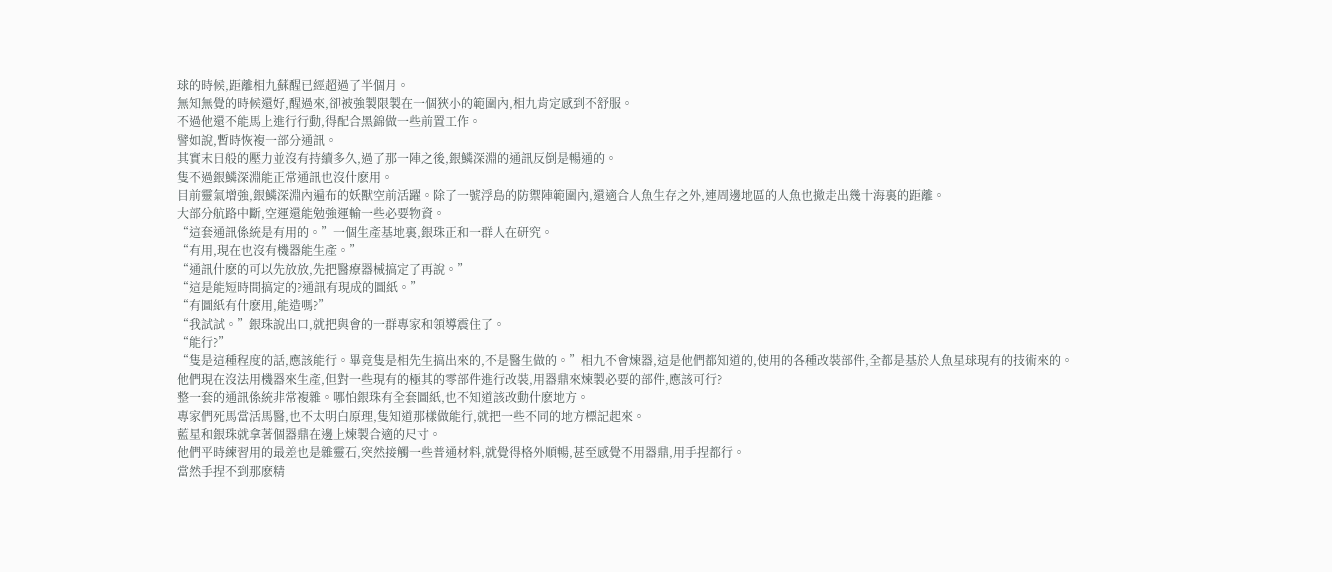球的時候,距離相九蘇醒已經超過了半個月。
無知無覺的時候還好,醒過來,卻被強製限製在一個狹小的範圍內,相九肯定感到不舒服。
不過他還不能馬上進行行動,得配合黑錦做一些前置工作。
譬如說,暫時恢複一部分通訊。
其實末日般的壓力並沒有持續多久,過了那一陣之後,銀鱗深淵的通訊反倒是暢通的。
隻不過銀鱗深淵能正常通訊也沒什麽用。
目前靈氣增強,銀鱗深淵內遍布的妖獸空前活躍。除了一號浮島的防禦陣範圍內,還適合人魚生存之外,連周邊地區的人魚也撤走出幾十海裏的距離。
大部分航路中斷,空運還能勉強運輸一些必要物資。
“這套通訊係統是有用的。”一個生產基地裏,銀珠正和一群人在研究。
“有用,現在也沒有機器能生產。”
“通訊什麽的可以先放放,先把醫療器械搞定了再說。”
“這是能短時間搞定的?通訊有現成的圖紙。”
“有圖紙有什麽用,能造嗎?”
“我試試。”銀珠說出口,就把與會的一群專家和領導震住了。
“能行?”
“隻是這種程度的話,應該能行。畢竟隻是相先生搞出來的,不是醫生做的。”相九不會煉器,這是他們都知道的,使用的各種改裝部件,全都是基於人魚星球現有的技術來的。
他們現在沒法用機器來生產,但對一些現有的極其的零部件進行改裝,用器鼎來煉製必要的部件,應該可行?
整一套的通訊係統非常複雜。哪怕銀珠有全套圖紙,也不知道該改動什麽地方。
專家們死馬當活馬醫,也不太明白原理,隻知道那樣做能行,就把一些不同的地方標記起來。
藍星和銀珠就拿著個器鼎在邊上煉製合適的尺寸。
他們平時練習用的最差也是雜靈石,突然接觸一些普通材料,就覺得格外順暢,甚至感覺不用器鼎,用手捏都行。
當然手捏不到那麽精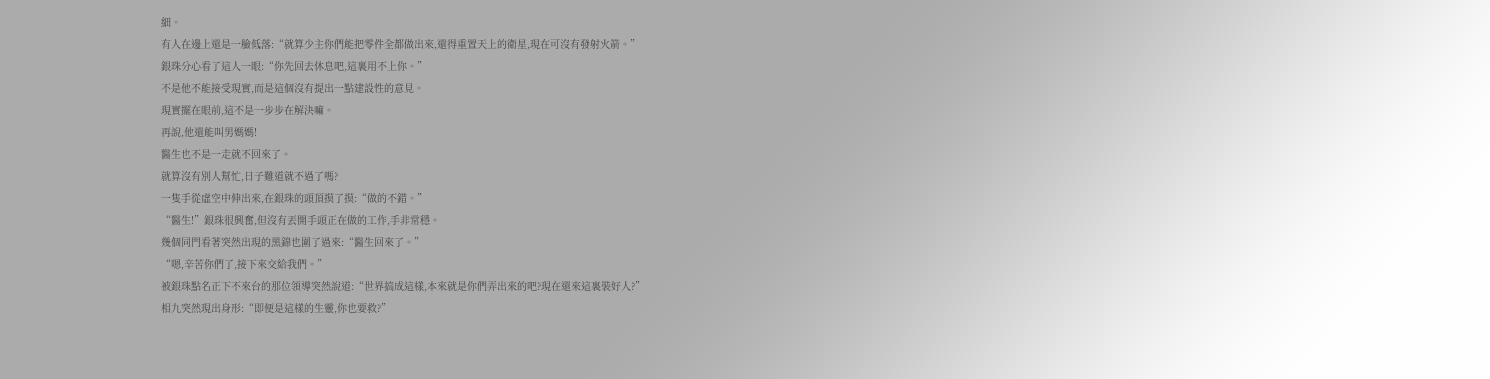細。
有人在邊上還是一臉低落:“就算少主你們能把零件全都做出來,還得重置天上的衛星,現在可沒有發射火箭。”
銀珠分心看了這人一眼:“你先回去休息吧,這裏用不上你。”
不是他不能接受現實,而是這個沒有提出一點建設性的意見。
現實擺在眼前,這不是一步步在解決嘛。
再說,他還能叫男媽媽!
醫生也不是一走就不回來了。
就算沒有別人幫忙,日子難道就不過了嗎?
一隻手從虛空中伸出來,在銀珠的頭頂摸了摸:“做的不錯。”
“醫生!”銀珠很興奮,但沒有丟開手頭正在做的工作,手非常穩。
幾個同門看著突然出現的黑錦也圍了過來:“醫生回來了。”
“嗯,辛苦你們了,接下來交給我們。”
被銀珠點名正下不來台的那位領導突然說道:“世界搞成這樣,本來就是你們弄出來的吧?現在還來這裏裝好人?”
相九突然現出身形:“即便是這樣的生靈,你也要救?”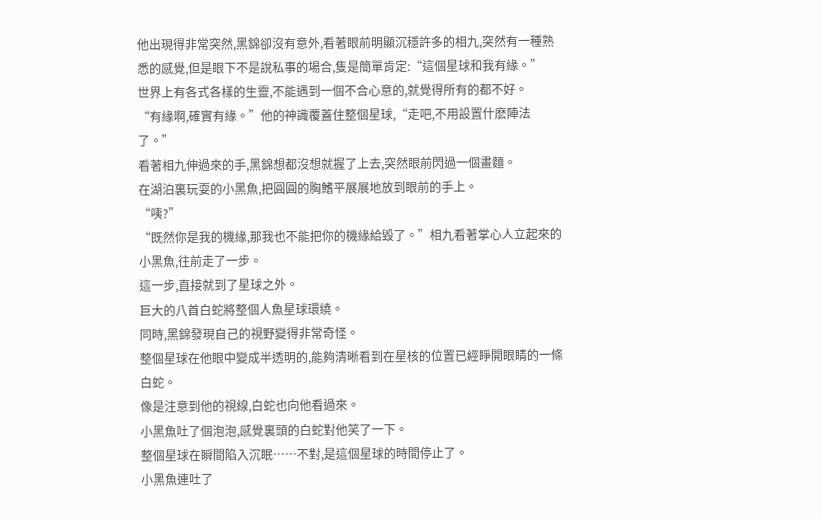他出現得非常突然,黑錦卻沒有意外,看著眼前明顯沉穩許多的相九,突然有一種熟悉的感覺,但是眼下不是說私事的場合,隻是簡單肯定:“這個星球和我有緣。”
世界上有各式各樣的生靈,不能遇到一個不合心意的,就覺得所有的都不好。
“有緣啊,確實有緣。”他的神識覆蓋住整個星球,“走吧,不用設置什麽陣法了。”
看著相九伸過來的手,黑錦想都沒想就握了上去,突然眼前閃過一個畫麵。
在湖泊裏玩耍的小黑魚,把圓圓的胸鰭平展展地放到眼前的手上。
“咦?”
“既然你是我的機緣,那我也不能把你的機緣給毀了。”相九看著掌心人立起來的小黑魚,往前走了一步。
這一步,直接就到了星球之外。
巨大的八首白蛇將整個人魚星球環繞。
同時,黑錦發現自己的視野變得非常奇怪。
整個星球在他眼中變成半透明的,能夠清晰看到在星核的位置已經睜開眼睛的一條白蛇。
像是注意到他的視線,白蛇也向他看過來。
小黑魚吐了個泡泡,感覺裏頭的白蛇對他笑了一下。
整個星球在瞬間陷入沉眠……不對,是這個星球的時間停止了。
小黑魚連吐了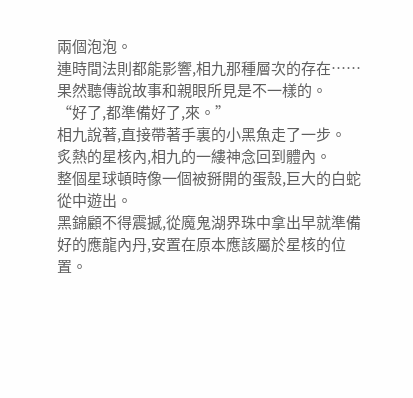兩個泡泡。
連時間法則都能影響,相九那種層次的存在……果然聽傳說故事和親眼所見是不一樣的。
“好了,都準備好了,來。”
相九說著,直接帶著手裏的小黑魚走了一步。
炙熱的星核內,相九的一縷神念回到體內。
整個星球頓時像一個被掰開的蛋殼,巨大的白蛇從中遊出。
黑錦顧不得震撼,從魔鬼湖界珠中拿出早就準備好的應龍內丹,安置在原本應該屬於星核的位置。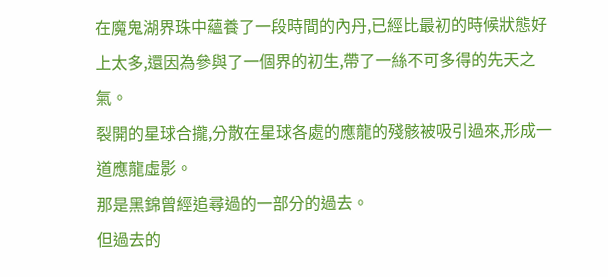在魔鬼湖界珠中蘊養了一段時間的內丹,已經比最初的時候狀態好上太多,還因為參與了一個界的初生,帶了一絲不可多得的先天之氣。
裂開的星球合攏,分散在星球各處的應龍的殘骸被吸引過來,形成一道應龍虛影。
那是黑錦曾經追尋過的一部分的過去。
但過去的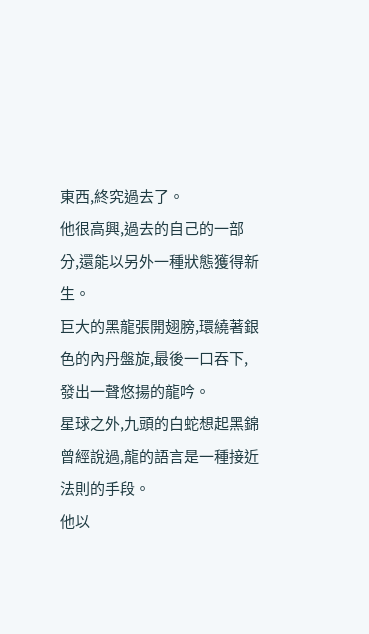東西,終究過去了。
他很高興,過去的自己的一部分,還能以另外一種狀態獲得新生。
巨大的黑龍張開翅膀,環繞著銀色的內丹盤旋,最後一口吞下,發出一聲悠揚的龍吟。
星球之外,九頭的白蛇想起黑錦曾經說過,龍的語言是一種接近法則的手段。
他以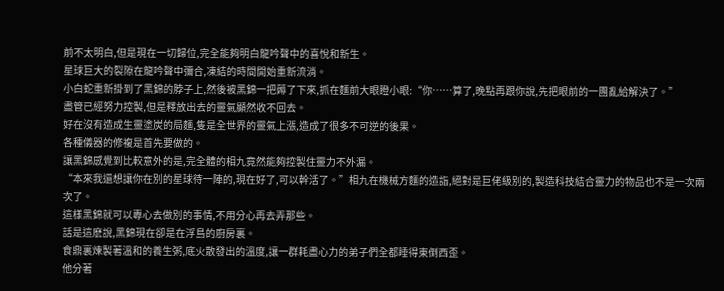前不太明白,但是現在一切歸位,完全能夠明白龍吟聲中的喜悅和新生。
星球巨大的裂隙在龍吟聲中彌合,凍結的時間開始重新流淌。
小白蛇重新掛到了黑錦的脖子上,然後被黑錦一把薅了下來,抓在麵前大眼瞪小眼:“你……算了,晚點再跟你說,先把眼前的一團亂給解決了。”
盡管已經努力控製,但是釋放出去的靈氣顯然收不回去。
好在沒有造成生靈塗炭的局麵,隻是全世界的靈氣上漲,造成了很多不可逆的後果。
各種儀器的修複是首先要做的。
讓黑錦感覺到比較意外的是,完全體的相九竟然能夠控製住靈力不外漏。
“本來我還想讓你在別的星球待一陣的,現在好了,可以幹活了。”相九在機械方麵的造詣,絕對是巨佬級別的,製造科技結合靈力的物品也不是一次兩次了。
這樣黑錦就可以專心去做別的事情,不用分心再去弄那些。
話是這麽說,黑錦現在卻是在浮島的廚房裏。
食鼎裏煉製著溫和的養生粥,底火散發出的溫度,讓一群耗盡心力的弟子們全都睡得東倒西歪。
他分著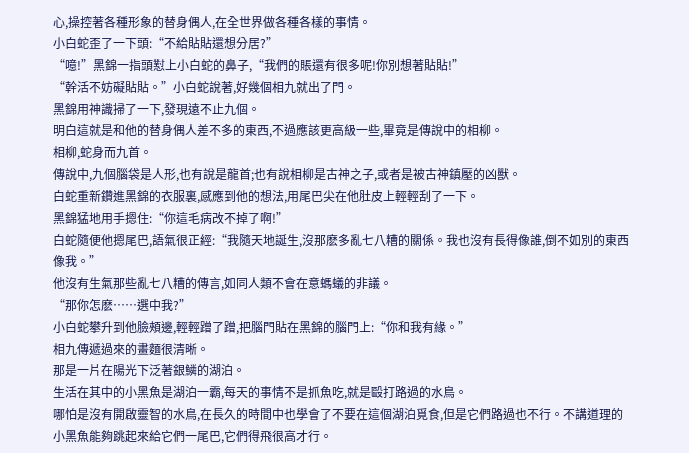心,操控著各種形象的替身偶人,在全世界做各種各樣的事情。
小白蛇歪了一下頭:“不給貼貼還想分居?”
“噫!”黑錦一指頭懟上小白蛇的鼻子,“我們的賬還有很多呢!你別想著貼貼!”
“幹活不妨礙貼貼。”小白蛇說著,好幾個相九就出了門。
黑錦用神識掃了一下,發現遠不止九個。
明白這就是和他的替身偶人差不多的東西,不過應該更高級一些,畢竟是傳說中的相柳。
相柳,蛇身而九首。
傳說中,九個腦袋是人形,也有說是龍首;也有說相柳是古神之子,或者是被古神鎮壓的凶獸。
白蛇重新鑽進黑錦的衣服裏,感應到他的想法,用尾巴尖在他肚皮上輕輕刮了一下。
黑錦猛地用手摁住:“你這毛病改不掉了啊!”
白蛇隨便他摁尾巴,語氣很正經:“我隨天地誕生,沒那麽多亂七八糟的關係。我也沒有長得像誰,倒不如別的東西像我。”
他沒有生氣那些亂七八糟的傳言,如同人類不會在意螞蟻的非議。
“那你怎麽……選中我?”
小白蛇攀升到他臉頰邊,輕輕蹭了蹭,把腦門貼在黑錦的腦門上:“你和我有緣。”
相九傳遞過來的畫麵很清晰。
那是一片在陽光下泛著銀鱗的湖泊。
生活在其中的小黑魚是湖泊一霸,每天的事情不是抓魚吃,就是毆打路過的水鳥。
哪怕是沒有開啟靈智的水鳥,在長久的時間中也學會了不要在這個湖泊覓食,但是它們路過也不行。不講道理的小黑魚能夠跳起來給它們一尾巴,它們得飛很高才行。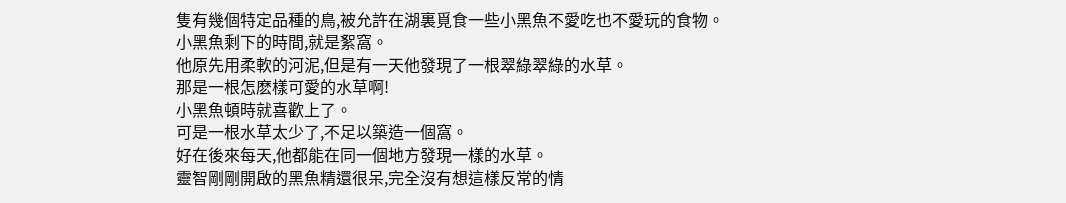隻有幾個特定品種的鳥,被允許在湖裏覓食一些小黑魚不愛吃也不愛玩的食物。
小黑魚剩下的時間,就是絮窩。
他原先用柔軟的河泥,但是有一天他發現了一根翠綠翠綠的水草。
那是一根怎麽樣可愛的水草啊!
小黑魚頓時就喜歡上了。
可是一根水草太少了,不足以築造一個窩。
好在後來每天,他都能在同一個地方發現一樣的水草。
靈智剛剛開啟的黑魚精還很呆,完全沒有想這樣反常的情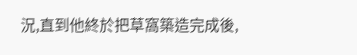況,直到他終於把草窩築造完成後,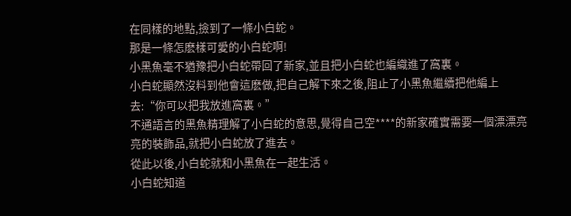在同樣的地點,撿到了一條小白蛇。
那是一條怎麽樣可愛的小白蛇啊!
小黑魚毫不猶豫把小白蛇帶回了新家,並且把小白蛇也編織進了窩裏。
小白蛇顯然沒料到他會這麽做,把自己解下來之後,阻止了小黑魚繼續把他編上去:“你可以把我放進窩裏。”
不通語言的黑魚精理解了小白蛇的意思,覺得自己空****的新家確實需要一個漂漂亮亮的裝飾品,就把小白蛇放了進去。
從此以後,小白蛇就和小黑魚在一起生活。
小白蛇知道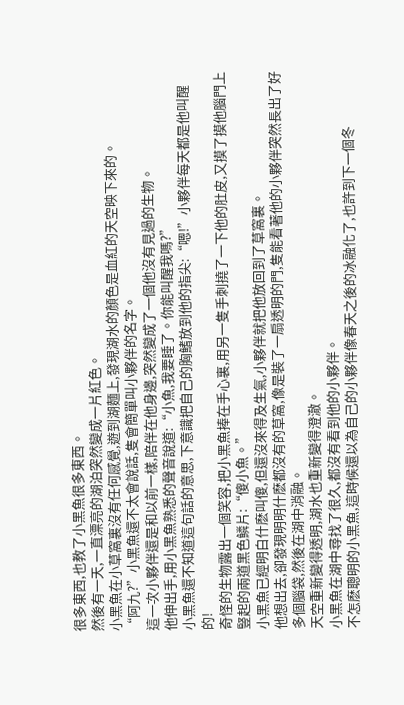很多東西,也教了小黑魚很多東西。
然後有一天,一直漂亮的湖泊突然變成一片紅色。
小黑魚在小草窩裏沒有任何感覺,遊到湖麵上,發現湖水的顏色是血紅的天空映下來的。
“阿九?”小黑魚還不太會說話,隻會簡單叫小夥伴的名字。
這一次小夥伴還是和以前一樣,陪伴在他身邊,突然變成了一個他沒有見過的生物。
他伸出手,用小黑魚熟悉的聲音說道:“小魚,我要睡了。你能叫醒我嗎?”
小黑魚還不知道這句話的意思,下意識把自己的胸鰭放到他的指尖:“嗯!”小夥伴每天都是他叫醒的!
奇怪的生物露出一個笑容,把小黑魚捧在手心裏,用另一隻手刺撓了一下他的肚皮,又摸了摸他腦門上豎起的兩道黑色鱗片:“傻小魚。”
小黑魚已經明白什麽叫傻,但還沒來得及生氣,小夥伴就把他放回到了草窩裏。
他想出去,卻發現明明什麽都沒有的草窩,像是裝了一扇透明的門,隻能看著他的小夥伴突然長出了好多個腦袋,然後在湖中消融。
天空重新變得透明,湖水也重新變得澄澈。
小黑魚在湖中尋找了很久,都沒有看到他的小夥伴。
不怎麽聰明的小黑魚,這時候還以為自己的小夥伴像春天之後的冰融化了,也許到下一個冬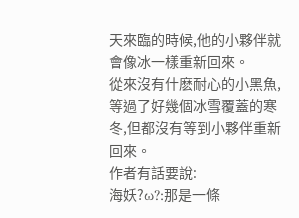天來臨的時候,他的小夥伴就會像冰一樣重新回來。
從來沒有什麽耐心的小黑魚,等過了好幾個冰雪覆蓋的寒冬,但都沒有等到小夥伴重新回來。
作者有話要說:
海妖?ω?:那是一條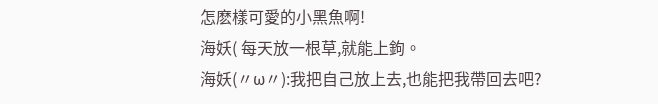怎麽樣可愛的小黑魚啊!
海妖( 每天放一根草,就能上鉤。
海妖(〃ω〃):我把自己放上去,也能把我帶回去吧?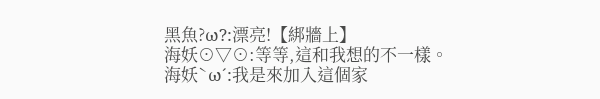黑魚?ω?:漂亮!【綁牆上】
海妖⊙▽⊙:等等,這和我想的不一樣。
海妖ˋωˊ:我是來加入這個家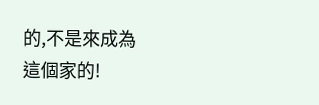的,不是來成為這個家的!